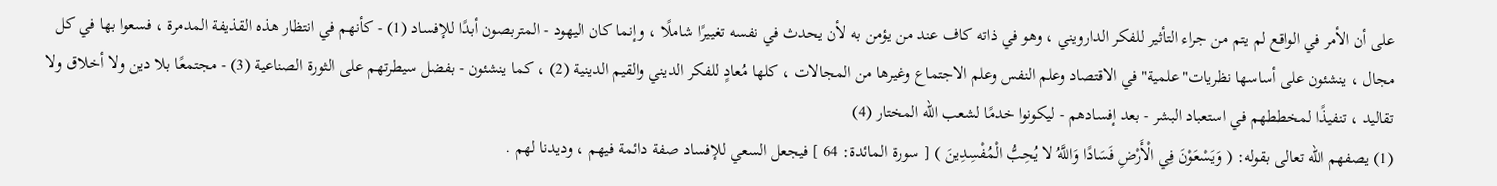على أن الأمر في الواقع لم يتم من جراء التأثير للفكر الدارويني ، وهو في ذاته كاف عند من يؤمن به لأن يحدث في نفسه تغييرًا شاملًا ، وإنما كان اليهود - المتربصون أبدًا للإفساد (1) - كأنهم في انتظار هذه القذيفة المدمرة ، فسعوا بها في كل مجال ، ينشئون على أساسها نظريات"علمية"في الاقتصاد وعلم النفس وعلم الاجتماع وغيرها من المجالات ، كلها مُعادٍ للفكر الديني والقيم الدينية (2) ، كما ينشئون - بفضل سيطرتهم على الثورة الصناعية (3) - مجتمعًا بلا دين ولا أخلاق ولا تقاليد ، تنفيذًا لمخططهم في استعباد البشر - بعد إفسادهم - ليكونوا خدمًا لشعب الله المختار (4)
(1) يصفهم الله تعالى بقوله: ( وَيَسْعَوْنَ فِي الْأَرْضِ فَسَادًا وَاللَّهُ لا يُحِبُّ الْمُفْسِدِينَ ) [ سورة المائدة: 64 ] فيجعل السعي للإفساد صفة دائمة فيهم ، وديدنا لهم .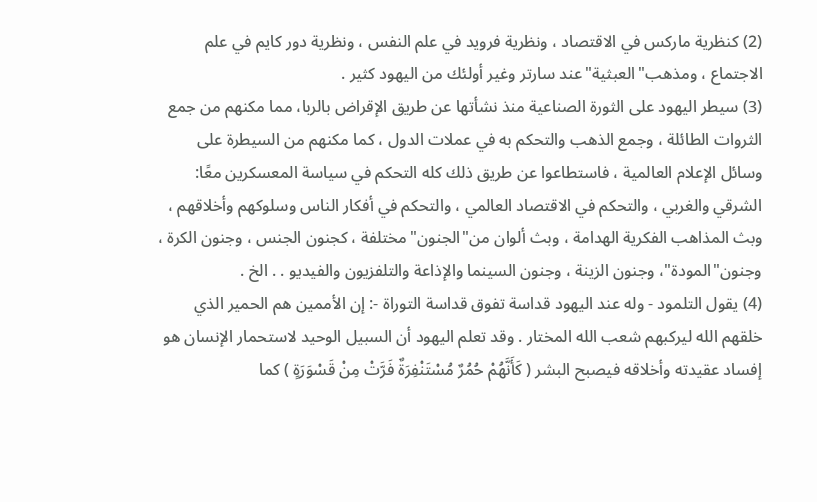(2) كنظرية ماركس في الاقتصاد ، ونظرية فرويد في علم النفس ، ونظرية دور كايم في علم الاجتماع ، ومذهب"العبثية"عند سارتر وغير أولئك من اليهود كثير .
(3) سيطر اليهود على الثورة الصناعية منذ نشأتها عن طريق الإقراض بالربا، مما مكنهم من جمع الثروات الطائلة ، وجمع الذهب والتحكم به في عملات الدول ، كما مكنهم من السيطرة على وسائل الإعلام العالمية ، فاستطاعوا عن طريق ذلك كله التحكم في سياسة المعسكرين معًا: الشرقي والغربي ، والتحكم في الاقتصاد العالمي ، والتحكم في أفكار الناس وسلوكهم وأخلاقهم ، وبث المذاهب الفكرية الهدامة ، وبث ألوان من"الجنون"مختلفة ، كجنون الجنس ، وجنون الكرة ، وجنون"المودة"، وجنون الزينة ، وجنون السينما والإذاعة والتلفزيون والفيديو . . الخ .
(4) يقول التلمود - وله عند اليهود قداسة تفوق قداسة التوراة -: إن الأممين هم الحمير الذي خلقهم الله ليركبهم شعب الله المختار . وقد تعلم اليهود أن السبيل الوحيد لاستحمار الإنسان هو إفساد عقيدته وأخلاقه فيصبح البشر ( كَأَنَّهُمْ حُمُرٌ مُسْتَنْفِرَةٌ فَرَّتْ مِنْ قَسْوَرَةٍ ) كما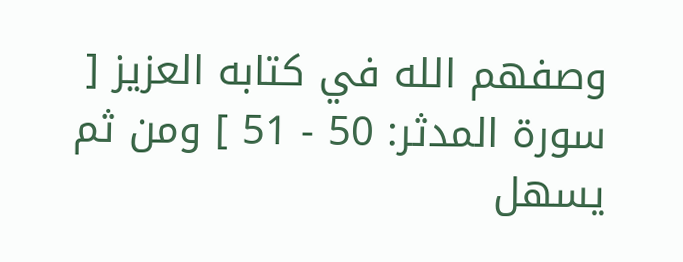وصفهم الله في كتابه العزيز [ سورة المدثر: 50 - 51 ] ومن ثم يسهل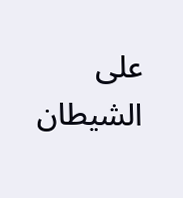على الشيطان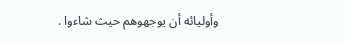وأوليائه أن يوجهوهم حيث شاءوا .